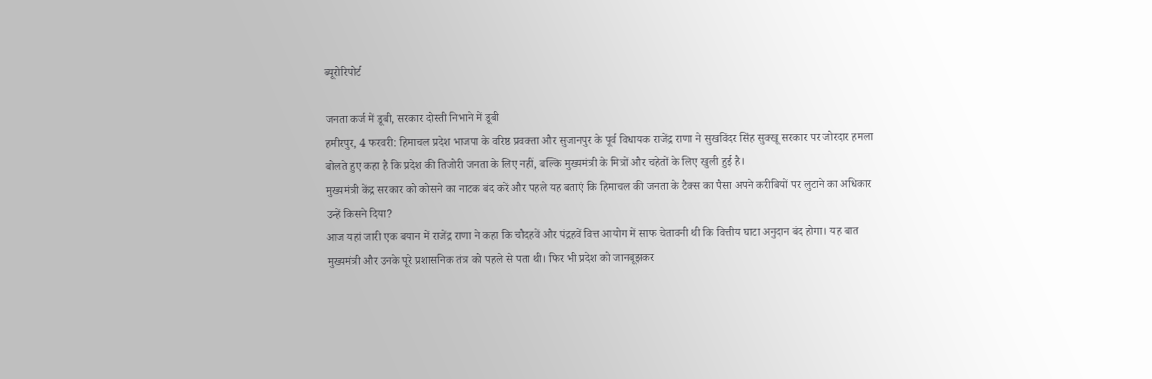ब्यूरोरिपोर्ट

जनता कर्ज में डूबी, सरकार दोस्ती निभाने में डूबी
हमीरपुर, 4 फरवरी: हिमाचल प्रदेश भाजपा के वरिष्ठ प्रवक्ता और सुजानपुर के पूर्व विधायक राजेंद्र राणा ने सुखविंदर सिंह सुक्खू सरकार पर जोरदार हमला बोलते हुए कहा है कि प्रदेश की तिजोरी जनता के लिए नहीं, बल्कि मुख्यमंत्री के मित्रों और चहेतों के लिए खुली हुई है।
मुख्यमंत्री केंद्र सरकार को कोसने का नाटक बंद करें और पहले यह बताएं कि हिमाचल की जनता के टैक्स का पैसा अपने करीबियों पर लुटाने का अधिकार उन्हें किसने दिया?
आज यहां जारी एक बयान में राजेंद्र राणा ने कहा कि चौदहवें और पंद्रहवें वित्त आयोग में साफ चेतावनी थी कि वित्तीय घाटा अनुदान बंद होगा। यह बात मुख्यमंत्री और उनके पूरे प्रशासनिक तंत्र को पहले से पता थी। फिर भी प्रदेश को जानबूझकर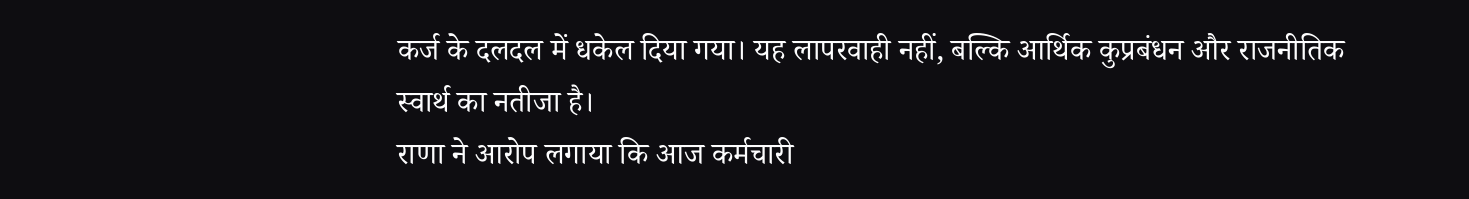कर्ज के दलदल में धकेल दिया गया। यह लापरवाही नहीं, बल्कि आर्थिक कुप्रबंधन और राजनीतिक स्वार्थ का नतीजा है।
राणा ने आरोप लगाया कि आज कर्मचारी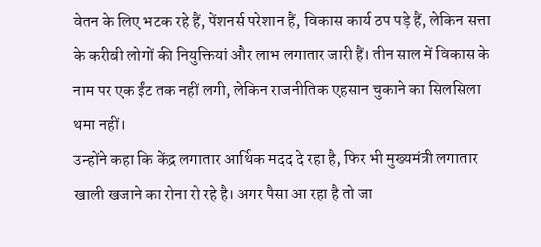वेतन के लिए भटक रहे हैं, पेंशनर्स परेशान हैं, विकास कार्य ठप पड़े हैं, लेकिन सत्ता के करीबी लोगों की नियुक्तियां और लाभ लगातार जारी हैं। तीन साल में विकास के नाम पर एक ईंट तक नहीं लगी, लेकिन राजनीतिक एहसान चुकाने का सिलसिला थमा नहीं।
उन्होंने कहा कि केंद्र लगातार आर्थिक मदद दे रहा है, फिर भी मुख्यमंत्री लगातार खाली खजाने का रोना रो रहे है। अगर पैसा आ रहा है तो जा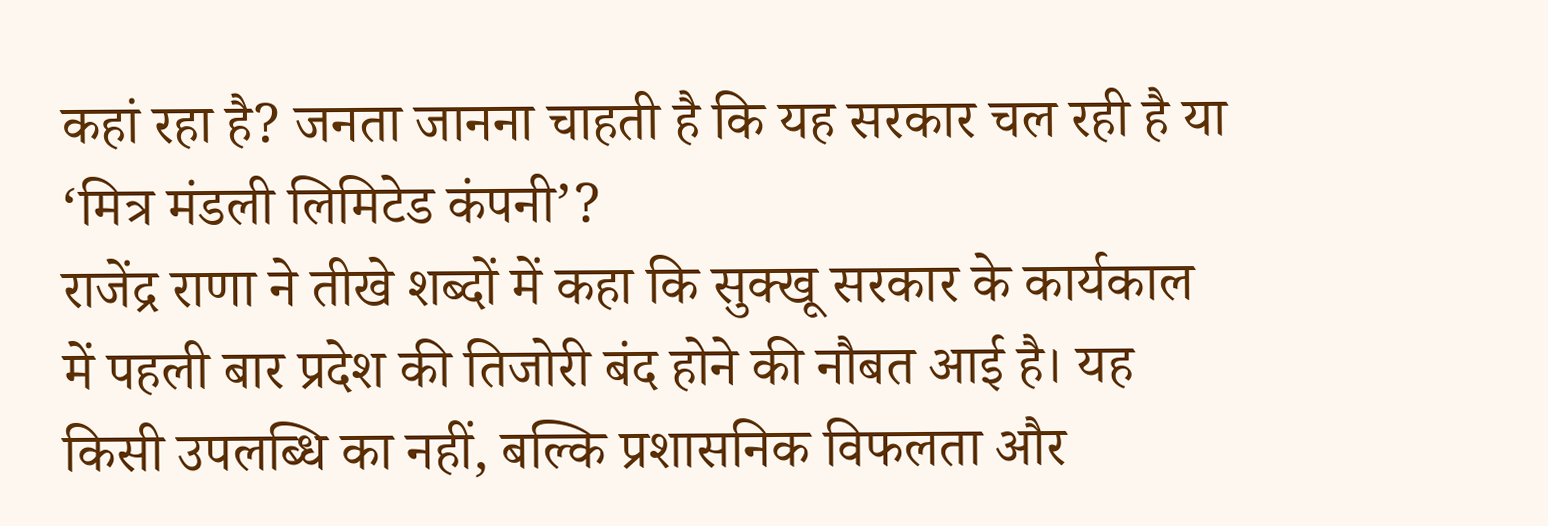कहां रहा है? जनता जानना चाहती है कि यह सरकार चल रही है या ‘मित्र मंडली लिमिटेड कंपनी’?
राजेंद्र राणा ने तीखे शब्दों में कहा कि सुक्खू सरकार के कार्यकाल में पहली बार प्रदेश की तिजोरी बंद होने की नौबत आई है। यह किसी उपलब्धि का नहीं, बल्कि प्रशासनिक विफलता और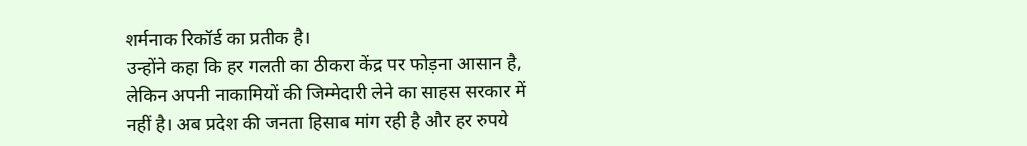शर्मनाक रिकॉर्ड का प्रतीक है।
उन्होंने कहा कि हर गलती का ठीकरा केंद्र पर फोड़ना आसान है, लेकिन अपनी नाकामियों की जिम्मेदारी लेने का साहस सरकार में नहीं है। अब प्रदेश की जनता हिसाब मांग रही है और हर रुपये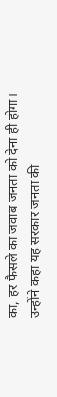का, हर फैसले का जवाब जनता को देना ही होगा।
उन्होंने कहा यह सरकार जनता की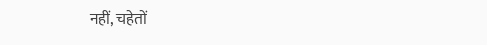नहीं, चहेतों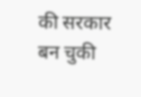की सरकार बन चुकी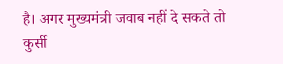है। अगर मुख्यमंत्री जवाब नहीं दे सकते तो कुर्सी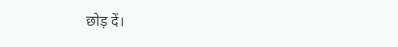छोड़ दें।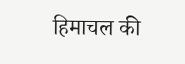हिमाचल की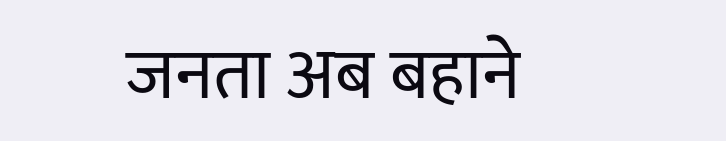जनता अब बहाने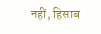नहीं, हिसाब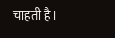चाहती है।